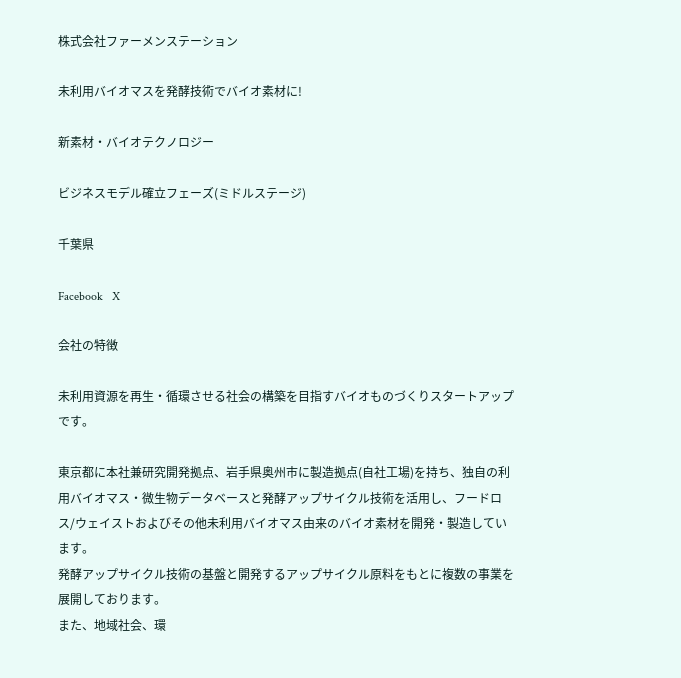株式会社ファーメンステーション

未利用バイオマスを発酵技術でバイオ素材に!

新素材・バイオテクノロジー

ビジネスモデル確立フェーズ(ミドルステージ)

千葉県

Facebook   X

会社の特徴

未利用資源を再生・循環させる社会の構築を目指すバイオものづくりスタートアップです。

東京都に本社兼研究開発拠点、岩手県奥州市に製造拠点(自社工場)を持ち、独自の利用バイオマス・微生物データベースと発酵アップサイクル技術を活用し、フードロス/ウェイストおよびその他未利用バイオマス由来のバイオ素材を開発・製造しています。
発酵アップサイクル技術の基盤と開発するアップサイクル原料をもとに複数の事業を展開しております。
また、地域社会、環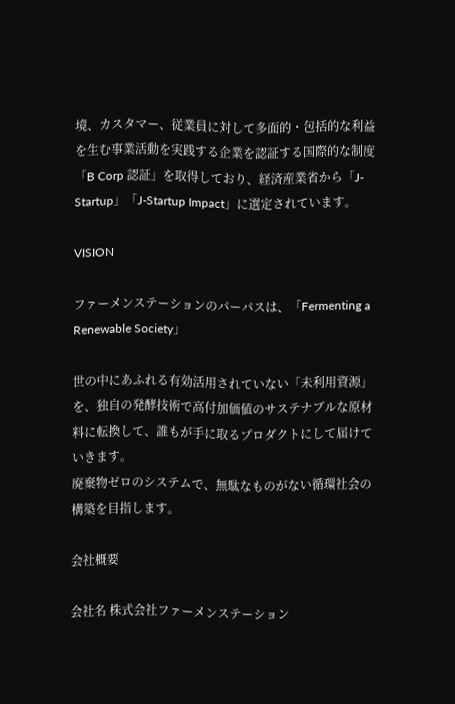境、カスタマー、従業員に対して多面的・包括的な利益を生む事業活動を実践する企業を認証する国際的な制度「B Corp 認証」を取得しており、経済産業省から「J-Startup」「J-Startup Impact」に選定されています。

VISION

ファーメンステーションのパーパスは、「Fermenting a Renewable Society」

世の中にあふれる有効活用されていない「未利用資源」を、独自の発酵技術で高付加価値のサステナブルな原材料に転換して、誰もが手に取るプロダクトにして届けていきます。
廃棄物ゼロのシステムで、無駄なものがない循環社会の構築を目指します。

会社概要

会社名 株式会社ファーメンステーション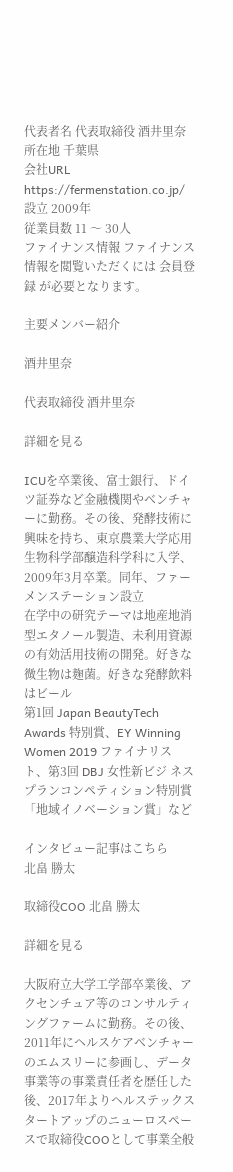代表者名 代表取締役 酒井里奈
所在地 千葉県
会社URL https://fermenstation.co.jp/
設立 2009年
従業員数 11 〜 30人
ファイナンス情報 ファイナンス情報を閲覧いただくには 会員登録 が必要となります。

主要メンバー紹介

酒井里奈

代表取締役 酒井里奈

詳細を見る

ICUを卒業後、富士銀行、ドイツ証券など金融機関やベンチャーに勤務。その後、発酵技術に興味を持ち、東京農業大学応用生物科学部醸造科学科に入学、2009年3月卒業。同年、ファーメンステーション設立
在学中の研究テーマは地産地消型エタノール製造、未利用資源の有効活用技術の開発。好きな微生物は麹菌。好きな発酵飲料はビール
第1回 Japan BeautyTech Awards 特別賞、EY Winning Women 2019 ファイナリスト、第3回 DBJ 女性新ビジ ネスプランコンペティション特別賞「地域イノベーション賞」など

インタビュー記事はこちら
北畠 勝太

取締役COO 北畠 勝太

詳細を見る

大阪府立大学工学部卒業後、アクセンチュア等のコンサルティングファームに勤務。その後、2011年にヘルスケアベンチャーのエムスリーに参画し、データ事業等の事業責任者を歴任した後、2017年よりヘルステックスタートアップのニューロスペースで取締役COOとして事業全般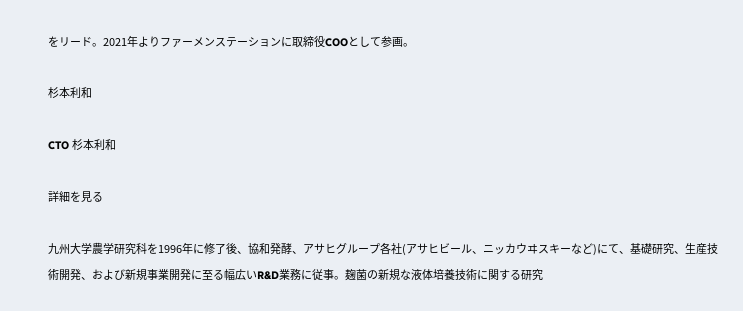をリード。2021年よりファーメンステーションに取締役COOとして参画。

杉本利和

CTO 杉本利和

詳細を見る

九州大学農学研究科を1996年に修了後、協和発酵、アサヒグループ各社(アサヒビール、ニッカウヰスキーなど)にて、基礎研究、生産技術開発、および新規事業開発に至る幅広いR&D業務に従事。麹菌の新規な液体培養技術に関する研究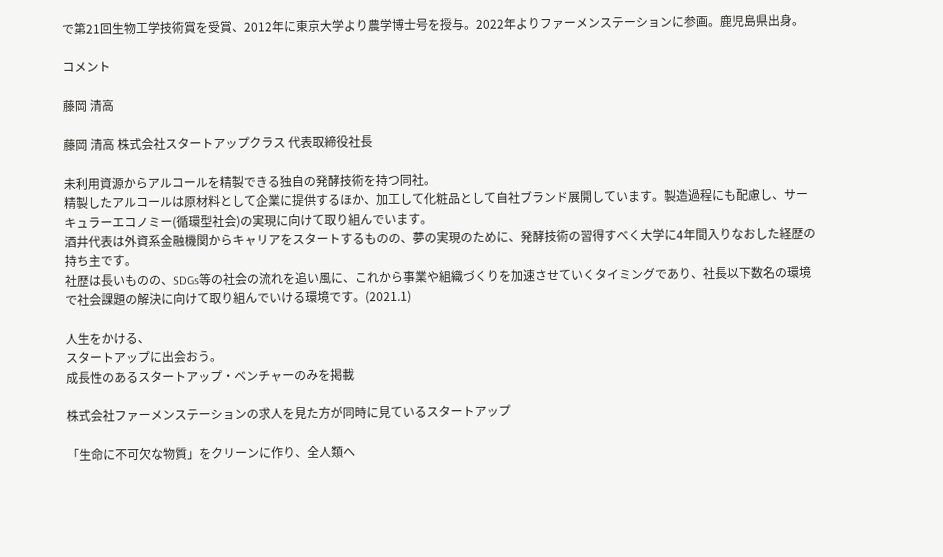で第21回生物工学技術賞を受賞、2012年に東京大学より農学博士号を授与。2022年よりファーメンステーションに参画。鹿児島県出身。

コメント

藤岡 清高

藤岡 清高 株式会社スタートアップクラス 代表取締役社長

未利用資源からアルコールを精製できる独自の発酵技術を持つ同社。
精製したアルコールは原材料として企業に提供するほか、加工して化粧品として自社ブランド展開しています。製造過程にも配慮し、サーキュラーエコノミー(循環型社会)の実現に向けて取り組んでいます。
酒井代表は外資系金融機関からキャリアをスタートするものの、夢の実現のために、発酵技術の習得すべく大学に4年間入りなおした経歴の持ち主です。
社歴は長いものの、SDGs等の社会の流れを追い風に、これから事業や組織づくりを加速させていくタイミングであり、社長以下数名の環境で社会課題の解決に向けて取り組んでいける環境です。(2021.1)

人生をかける、
スタートアップに出会おう。
成長性のあるスタートアップ・ベンチャーのみを掲載

株式会社ファーメンステーションの求人を見た方が同時に見ているスタートアップ

「生命に不可欠な物質」をクリーンに作り、全人類へ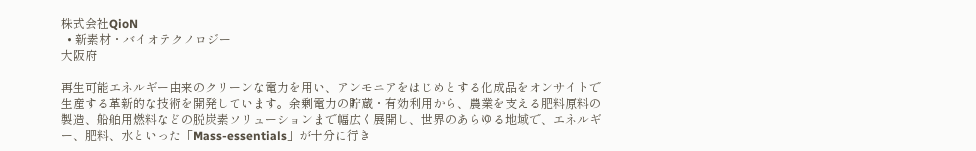株式会社QioN
  • 新素材・バイオテクノロジー
大阪府

再生可能エネルギー由来のクリーンな電力を用い、アンモニアをはじめとする化成品をオンサイトで生産する革新的な技術を開発しています。余剰電力の貯蔵・有効利用から、農業を支える肥料原料の製造、船舶用燃料などの脱炭素ソリューションまで幅広く展開し、世界のあらゆる地域で、エネルギー、肥料、水といった「Mass-essentials」が十分に行き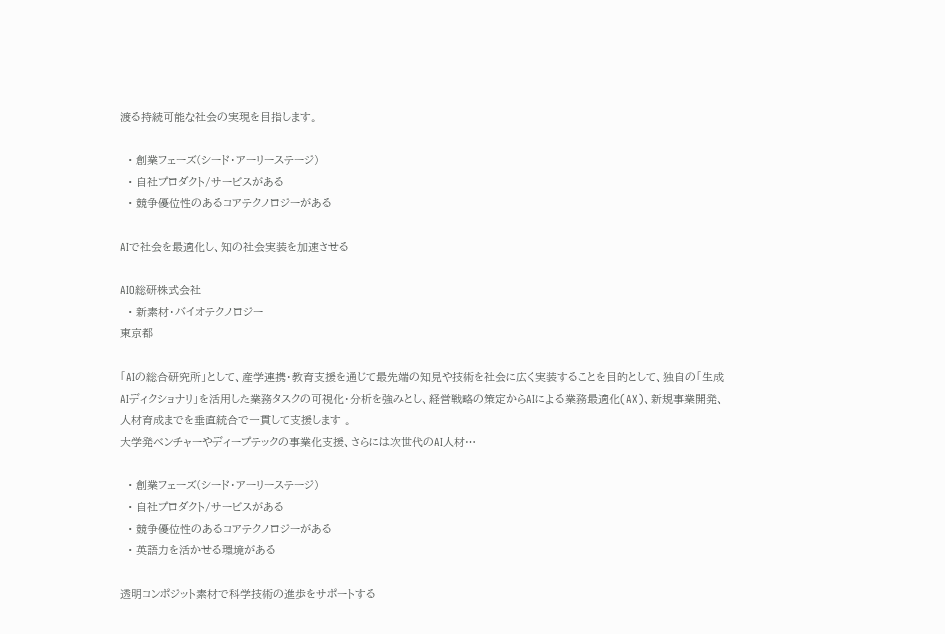渡る持続可能な社会の実現を目指します。

  • 創業フェーズ(シード・アーリーステージ)
  • 自社プロダクト/サービスがある
  • 競争優位性のあるコアテクノロジーがある

AIで社会を最適化し、知の社会実装を加速させる

AIO総研株式会社
  • 新素材・バイオテクノロジー
東京都

「AIの総合研究所」として、産学連携・教育支援を通じて最先端の知見や技術を社会に広く実装することを目的として、独自の「生成AIディクショナリ」を活用した業務タスクの可視化・分析を強みとし、経営戦略の策定からAIによる業務最適化(AX)、新規事業開発、人材育成までを垂直統合で一貫して支援します 。
大学発ベンチャーやディープテックの事業化支援、さらには次世代のAI人材…

  • 創業フェーズ(シード・アーリーステージ)
  • 自社プロダクト/サービスがある
  • 競争優位性のあるコアテクノロジーがある
  • 英語力を活かせる環境がある

透明コンポジット素材で科学技術の進歩をサポートする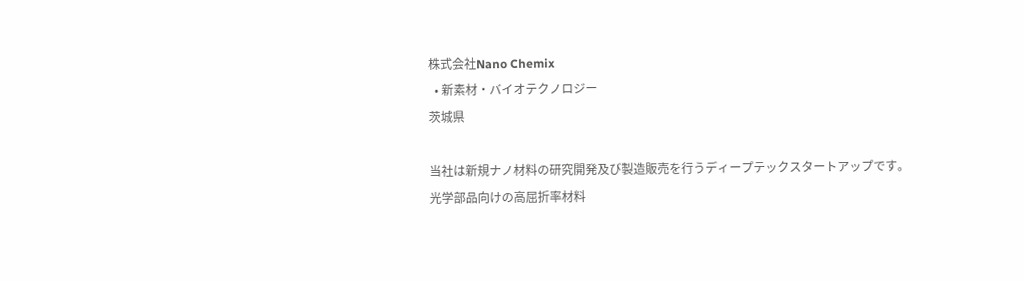株式会社Nano Chemix
  • 新素材・バイオテクノロジー
茨城県

当社は新規ナノ材料の研究開発及び製造販売を行うディープテックスタートアップです。
光学部品向けの高屈折率材料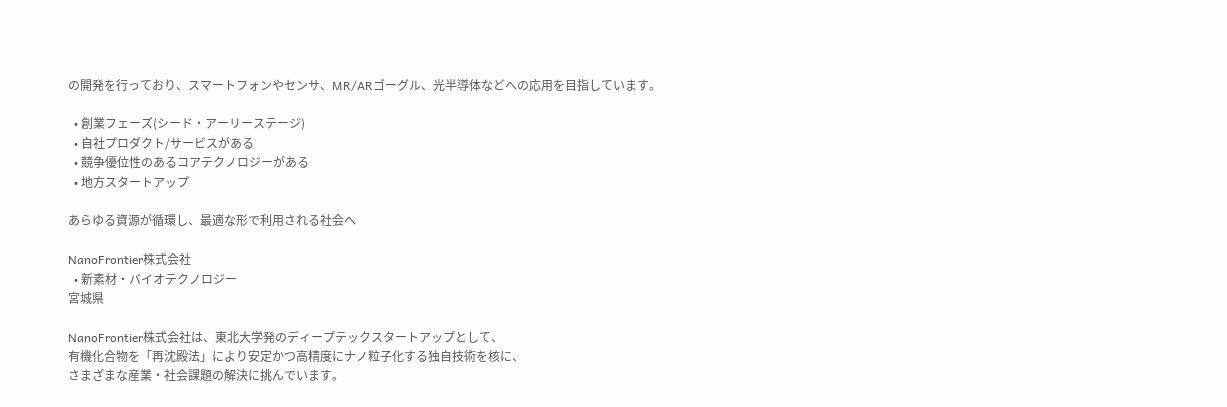の開発を行っており、スマートフォンやセンサ、MR/ARゴーグル、光半導体などへの応用を目指しています。

  • 創業フェーズ(シード・アーリーステージ)
  • 自社プロダクト/サービスがある
  • 競争優位性のあるコアテクノロジーがある
  • 地方スタートアップ

あらゆる資源が循環し、最適な形で利用される社会へ

NanoFrontier株式会社
  • 新素材・バイオテクノロジー
宮城県

NanoFrontier株式会社は、東北大学発のディープテックスタートアップとして、
有機化合物を「再沈殿法」により安定かつ高精度にナノ粒子化する独自技術を核に、
さまざまな産業・社会課題の解決に挑んでいます。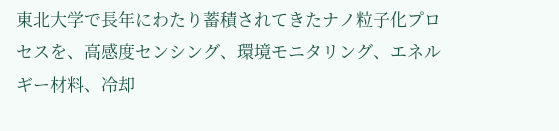東北大学で長年にわたり蓄積されてきたナノ粒子化プロセスを、高感度センシング、環境モニタリング、エネルギー材料、冷却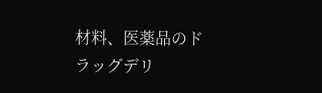材料、医薬品のドラッグデリ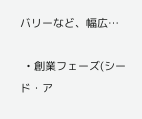バリーなど、幅広…

  • 創業フェーズ(シード・ア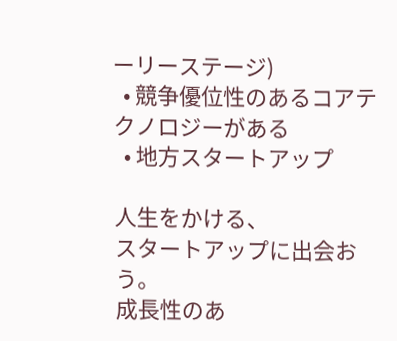ーリーステージ)
  • 競争優位性のあるコアテクノロジーがある
  • 地方スタートアップ

人生をかける、
スタートアップに出会おう。
成長性のあ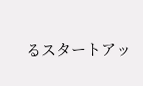るスタートアッ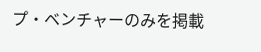プ・ベンチャーのみを掲載